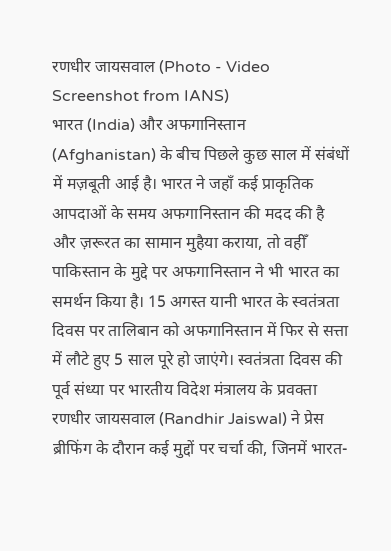रणधीर जायसवाल (Photo - Video Screenshot from IANS)
भारत (India) और अफगानिस्तान (Afghanistan) के बीच पिछले कुछ साल में संबंधों में मज़बूती आई है। भारत ने जहाँ कई प्राकृतिक आपदाओं के समय अफगानिस्तान की मदद की है और ज़रूरत का सामान मुहैया कराया, तो वहीँ पाकिस्तान के मुद्दे पर अफगानिस्तान ने भी भारत का समर्थन किया है। 15 अगस्त यानी भारत के स्वतंत्रता दिवस पर तालिबान को अफगानिस्तान में फिर से सत्ता में लौटे हुए 5 साल पूरे हो जाएंगे। स्वतंत्रता दिवस की पूर्व संध्या पर भारतीय विदेश मंत्रालय के प्रवक्ता रणधीर जायसवाल (Randhir Jaiswal) ने प्रेस ब्रीफिंग के दौरान कई मुद्दों पर चर्चा की, जिनमें भारत-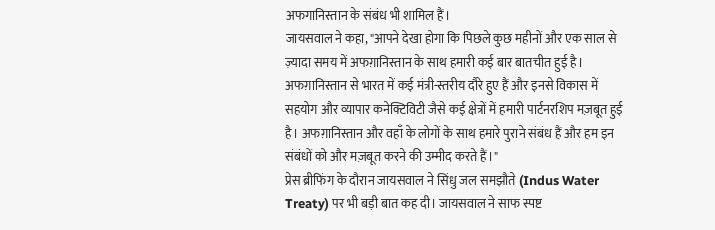अफगानिस्तान के संबंध भी शामिल हैं।
जायसवाल ने कहा, "आपने देखा होगा कि पिछले कुछ महीनों और एक साल से ज़्यादा समय में अफग़ानिस्तान के साथ हमारी कई बार बातचीत हुई है। अफग़ानिस्तान से भारत में कई मंत्री-स्तरीय दौरे हुए हैं और इनसे विकास में सहयोग और व्यापार कनेक्टिविटी जैसे कई क्षेत्रों में हमारी पार्टनरशिप मज़बूत हुई है। अफग़ानिस्तान और वहाँ के लोगों के साथ हमारे पुराने संबंध हैं और हम इन संबंधों को और मज़बूत करने की उम्मीद करते हैं।"
प्रेस ब्रीफिंग के दौरान जायसवाल ने सिंधु जल समझौते (Indus Water Treaty) पर भी बड़ी बात कह दी। जायसवाल ने साफ स्पष्ट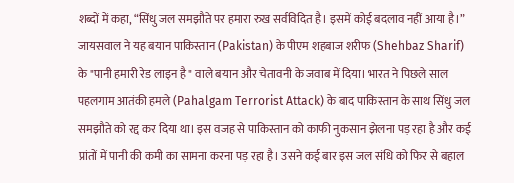शब्दों में कहा, “सिंधु जल समझौते पर हमारा रुख सर्वविदित है। इसमें कोई बदलाव नहीं आया है।” जायसवाल ने यह बयान पाकिस्तान (Pakistan) के पीएम शहबाज शरीफ (Shehbaz Sharif) के "पानी हमारी रेड लाइन है" वाले बयान और चेतावनी के जवाब में दिया। भारत ने पिछले साल पहलगाम आतंकी हमले (Pahalgam Terrorist Attack) के बाद पाकिस्तान के साथ सिंधु जल समझौते को रद्द कर दिया था। इस वजह से पाकिस्तान को काफी नुकसान झेलना पड़ रहा है और कई प्रांतों में पानी की कमी का सामना करना पड़ रहा है। उसने कई बार इस जल संधि को फिर से बहाल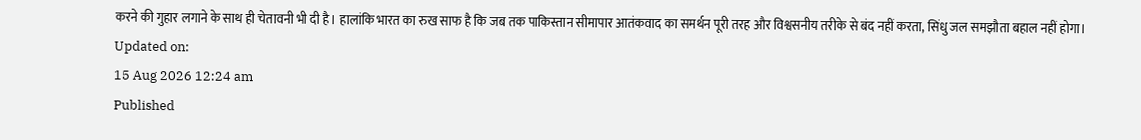करने की गुहार लगाने के साथ ही चेतावनी भी दी है। हालांकि भारत का रुख साफ है कि जब तक पाकिस्तान सीमापार आतंकवाद का समर्थन पूरी तरह और विश्वसनीय तरीके से बंद नहीं करता, सिंधु जल समझौता बहाल नहीं होगा।
Updated on:
15 Aug 2026 12:24 am
Published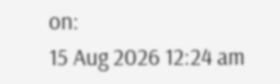on:
15 Aug 2026 12:24 am